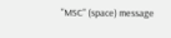"MSC" (space) message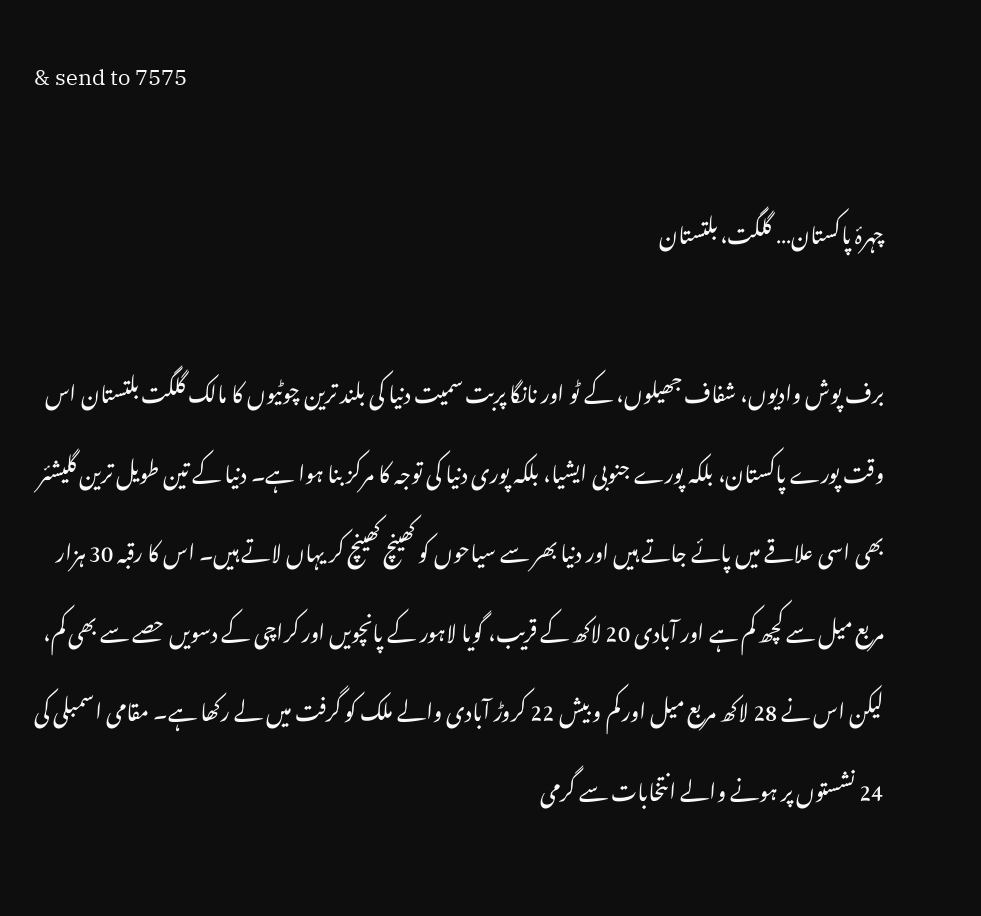& send to 7575

چہرۂ پاکستان… گلگت، بلتستان

برف پوش وادیوں، شفاف جھیلوں، کے ٹو اور نانگا پربت سمیت دنیا کی بلند ترین چوٹیوں کا مالک گلگت بلتستان اس وقت پورے پاکستان، بلکہ پورے جنوبی ایشیا، بلکہ پوری دنیا کی توجہ کا مرکز بنا ہوا ہے۔ دنیا کے تین طویل ترین گلیشئر بھی اسی علاقے میں پائے جاتے ہیں اور دنیا بھر سے سیاحوں کو کھینچ کھینچ کر یہاں لاتے ہیں۔ اس کا رقبہ 30 ہزار مربع میل سے کچھ کم ہے اور آبادی 20 لاکھ کے قریب، گویا لاہور کے پانچویں اور کراچی کے دسویں حصے سے بھی کم، لیکن اس نے 28 لاکھ مربع میل اور کم و بیش 22 کروڑ آبادی والے ملک کو گرفت میں لے رکھا ہے۔ مقامی اسمبلی کی 24 نشستوں پر ہونے والے انتخابات سے گرمی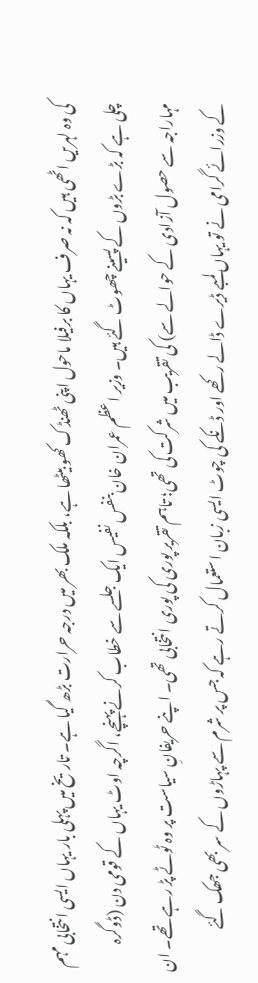کی وہ لہریں اٹھی ہیں کہ نہ صرف یہاں کا برفیلا ماحول اپنی ٹھنڈک کھو بیٹھا ہے، بلکہ ملک بھر میں درجہ حرارت بڑھ گیا ہے۔ تاریخ میں پہلی بار یہاں ایسی انتخابی مہم چلی ہے کہ بڑے بڑوں کے پسینے چھوٹ گئے ہیں۔ وزیر اعظم عمران خان بنفس نفیس ایک جلسے سے خطاب کرنے پہنچے، اگرچہ اوٹ یہاں کے قومی دن (ڈوگرہ مہاراجہ سے حصول آزادی کے حوالے سے) کی تقریب میں شرکت کی تھی؛ تاہم تقریر پوری کی پوری انتخابی تھی۔ اپنے حریفانِ سیاست پر وہ ٹوٹے پڑ رہے تھے۔ ان کے وزرائے گرامی نے تو یہاں لمبے ڈیرے ڈالے رکھے اور ڈنکے کی چوٹ ایسی زبان استعمال کرتے رہے کہ جس پر شرم سے پہاڑوں کے سر بھی جھک گئے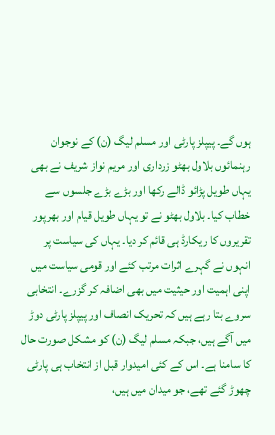ہوں گے۔ پیپلز پارٹی اور مسلم لیگ (ن) کے نوجوان رہنمائوں بلاول بھٹو زرداری اور مریم نواز شریف نے بھی یہاں طویل پڑائو ڈالے رکھا اور بڑے بڑے جلسوں سے خطاب کیا۔ بلاول بھٹو نے تو یہاں طویل قیام اور بھرپور تقریروں کا ریکارڈ ہی قائم کر دیا۔ یہاں کی سیاست پر انہوں نے گہرے اثرات مرتب کئے اور قومی سیاست میں اپنی اہمیت اور حیثیت میں بھی اضافہ کر گزرے۔ انتخابی سروے بتا رہے ہیں کہ تحریک انصاف اور پیپلز پارٹی دوڑ میں آگے ہیں، جبکہ مسلم لیگ (ن) کو مشکل صورت حال کا سامنا ہے۔ اس کے کئی امیدوار قبل از انتخاب ہی پارٹی چھوڑ گئے تھے، جو میدان میں ہیں،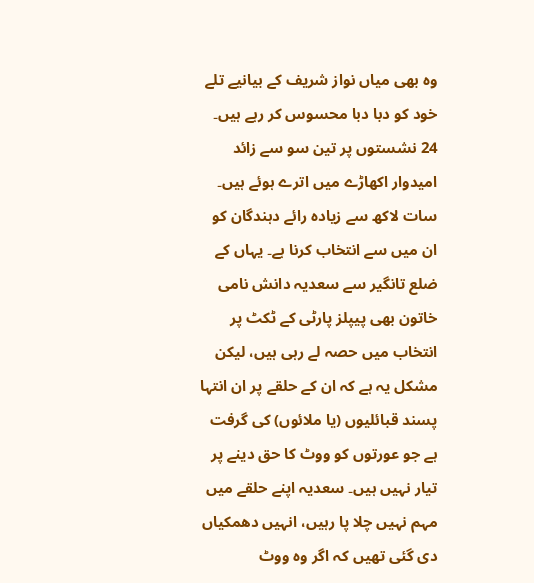وہ بھی میاں نواز شریف کے بیانیے تلے خود کو دبا دبا محسوس کر رہے ہیں۔ 24 نشستوں پر تین سو سے زائد امیدوار اکھاڑے میں اترے ہوئے ہیں۔ سات لاکھ سے زیادہ رائے دہندگان کو ان میں سے انتخاب کرنا ہے۔ یہاں کے ضلع تانگیر سے سعدیہ دانش نامی خاتون بھی پیپلز پارٹی کے ٹکٹ پر انتخاب میں حصہ لے رہی ہیں، لیکن مشکل یہ ہے کہ ان کے حلقے پر ان انتہا پسند قبائلیوں (یا ملائوں) کی گرفت ہے جو عورتوں کو ووٹ کا حق دینے پر تیار نہیں ہیں۔ سعدیہ اپنے حلقے میں مہم نہیں چلا پا رہیں، انہیں دھمکیاں دی گئی تھیں کہ اگر وہ ووٹ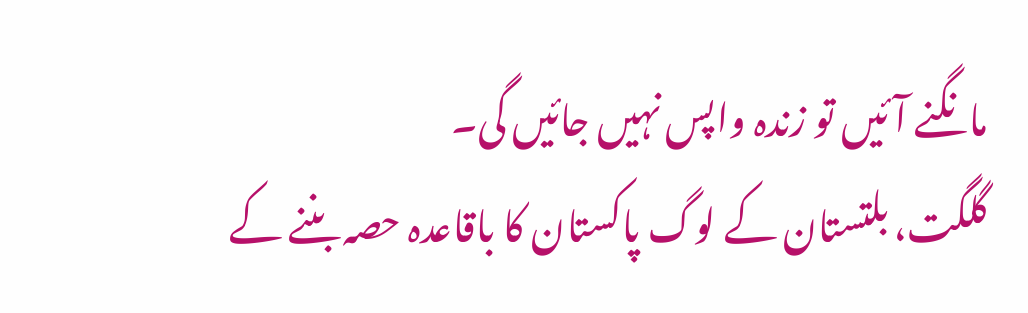مانگنے آئیں تو زندہ واپس نہیں جائیں گی۔
گلگت، بلتستان کے لوگ پاکستان کا باقاعدہ حصہ بننے کے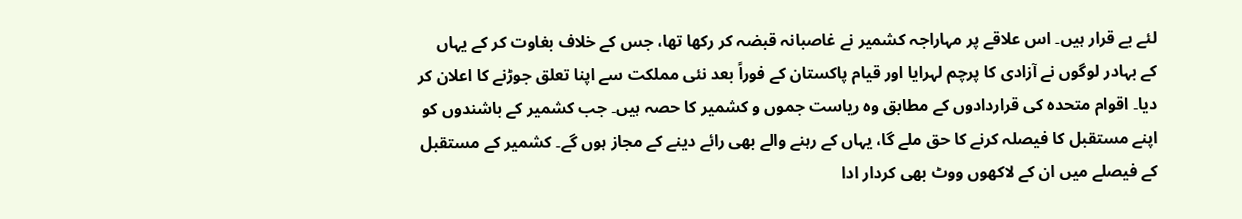لئے بے قرار ہیں۔ اس علاقے پر مہاراجہ کشمیر نے غاصبانہ قبضہ کر رکھا تھا، جس کے خلاف بغاوت کر کے یہاں کے بہادر لوگوں نے آزادی کا پرچم لہرایا اور قیام پاکستان کے فوراً بعد نئی مملکت سے اپنا تعلق جوڑنے کا اعلان کر دیا۔ اقوام متحدہ کی قراردادوں کے مطابق وہ ریاست جموں و کشمیر کا حصہ ہیں۔ جب کشمیر کے باشندوں کو اپنے مستقبل کا فیصلہ کرنے کا حق ملے گا، یہاں کے رہنے والے بھی رائے دینے کے مجاز ہوں گے۔ کشمیر کے مستقبل کے فیصلے میں ان کے لاکھوں ووٹ بھی کردار ادا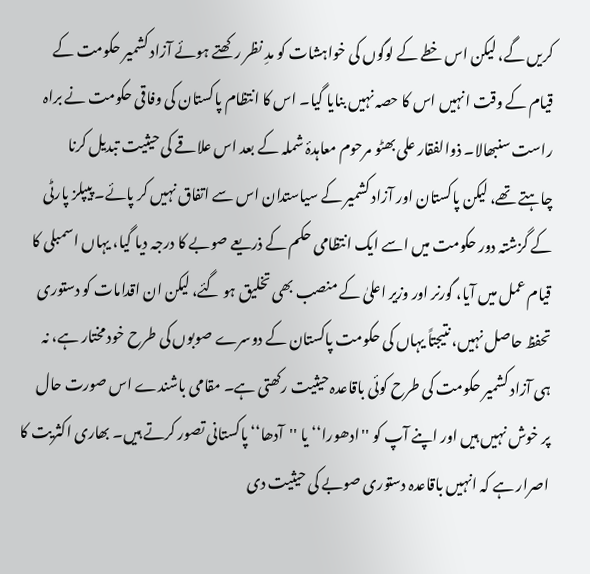کریں گے، لیکن اس خطے کے لوگوں کی خواہشات کو مدِ نظر رکھتے ہوئے آزاد کشمیر حکومت کے قیام کے وقت انہیں اس کا حصہ نہیں بنایا گیا۔ اس کا انتظام پاکستان کی وفاقی حکومت نے براہ راست سنبھالا۔ ذوالفقار علی بھٹو مرحوم معاہدۂ شملہ کے بعد اس علاقے کی حیثیت تبدیل کرنا چاہتے تھے، لیکن پاکستان اور آزاد کشمیر کے سیاستدان اس سے اتفاق نہیں کر پائے۔ پیپلز پارٹی کے گزشتہ دور حکومت میں اسے ایک انتظامی حکم کے ذریعے صوبے کا درجہ دیا گیا، یہاں اسمبلی کا قیام عمل میں آیا، گورنر اور وزیر اعلیٰ کے منصب بھی تخلیق ہو گئے، لیکن ان اقدامات کو دستوری تحفظ حاصل نہیں، نتیجتاً یہاں کی حکومت پاکستان کے دوسرے صوبوں کی طرح خود مختار ہے، نہ ہی آزاد کشمیر حکومت کی طرح کوئی باقاعدہ حیثیت رکھتی ہے۔ مقامی باشندے اس صورت حال پر خوش نہیں ہیں اور اپنے آپ کو ''ادھورا‘‘ یا ''آدھا‘‘ پاکستانی تصور کرتے ہیں۔ بھاری اکثریت کا اصرار ہے کہ انہیں باقاعدہ دستوری صوبے کی حیثیت دی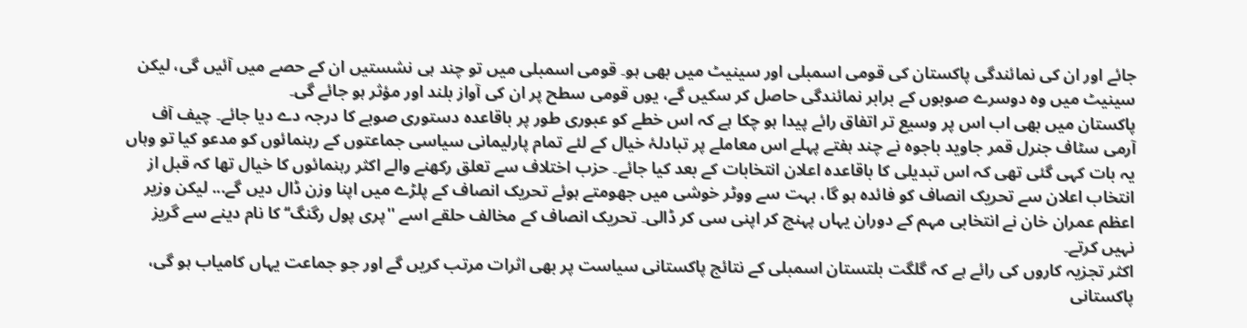جائے اور ان کی نمائندگی پاکستان کی قومی اسمبلی اور سینیٹ میں بھی ہو۔ قومی اسمبلی میں تو چند ہی نشستیں ان کے حصے میں آئیں گی، لیکن سینیٹ میں وہ دوسرے صوبوں کے برابر نمائندگی حاصل کر سکیں گے، یوں قومی سطح پر ان کی آواز بلند اور مؤثر ہو جائے گی۔
پاکستان میں بھی اب اس پر وسیع تر اتفاق رائے پیدا ہو چکا ہے کہ اس خطے کو عبوری طور پر باقاعدہ دستوری صوبے کا درجہ دے دیا جائے۔ چیف آف آرمی سٹاف جنرل قمر جاوید باجوہ نے چند ہفتے پہلے اس معاملے پر تبادلۂ خیال کے لئے تمام پارلیمانی سیاسی جماعتوں کے رہنمائوں کو مدعو کیا تو وہاں یہ بات کہی گئی تھی کہ اس تبدیلی کا باقاعدہ اعلان انتخابات کے بعد کیا جائے۔ حزب اختلاف سے تعلق رکھنے والے اکثر رہنمائوں کا خیال تھا کہ قبل از انتخاب اعلان سے تحریک انصاف کو فائدہ ہو گا، بہت سے ووٹر خوشی میں جھومتے ہوئے تحریک انصاف کے پلڑے میں اپنا وزن ڈال دیں گے... لیکن وزیر اعظم عمران خان نے انتخابی مہم کے دوران یہاں پہنچ کر اپنی سی کر ڈالی۔ تحریک انصاف کے مخالف حلقے اسے ''پری پول رگنگ‘‘ کا نام دینے سے گریز نہیں کرتے۔
اکثر تجزیہ کاروں کی رائے ہے کہ گلگت بلتستان اسمبلی کے نتائج پاکستانی سیاست پر بھی اثرات مرتب کریں گے اور جو جماعت یہاں کامیاب ہو گی، پاکستانی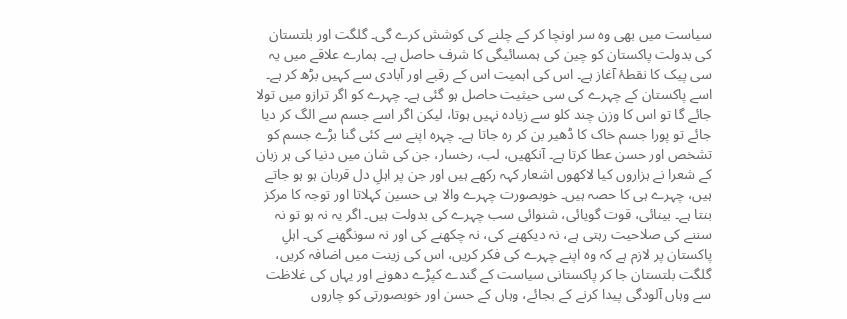سیاست میں بھی وہ سر اونچا کر کے چلنے کی کوشش کرے گی۔ گلگت اور بلتستان کی بدولت پاکستان کو چین کی ہمسائیگی کا شرف حاصل ہے۔ ہمارے علاقے میں یہ سی پیک کا نقطۂ آغاز ہے۔ اس کی اہمیت اس کے رقبے اور آبادی سے کہیں بڑھ کر ہے۔ اسے پاکستان کے چہرے کی سی حیثیت حاصل ہو گئی ہے۔ چہرے کو اگر ترازو میں تولا جائے گا تو اس کا وزن چند کلو سے زیادہ نہیں ہوتا، لیکن اگر اسے جسم سے الگ کر دیا جائے تو پورا جسم خاک کا ڈھیر بن کر رہ جاتا ہے۔ چہرہ اپنے سے کئی گنا بڑے جسم کو تشخص اور حسن عطا کرتا ہے۔ آنکھیں، لب، رخسار، جن کی شان میں دنیا کی ہر زبان کے شعرا نے ہزاروں کیا لاکھوں اشعار کہہ رکھے ہیں اور جن پر اہلِ دل قربان ہو ہو جاتے ہیں، چہرے ہی کا حصہ ہیں۔ خوبصورت چہرے والا ہی حسین کہلاتا اور توجہ کا مرکز بنتا ہے۔ بینائی، قوت گویائی، شنوائی سب چہرے کی بدولت ہیں۔ اگر یہ نہ ہو تو نہ سننے کی صلاحیت رہتی ہے، نہ دیکھنے کی، نہ چکھنے کی اور نہ سونگھنے کی۔ اہلِ پاکستان پر لازم ہے کہ وہ اپنے چہرے کی فکر کریں، اس کی زینت میں اضافہ کریں، گلگت بلتستان جا کر پاکستانی سیاست کے گندے کپڑے دھونے اور یہاں کی غلاظت سے وہاں آلودگی پیدا کرنے کے بجائے، وہاں کے حسن اور خوبصورتی کو چاروں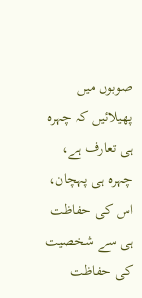صوبوں میں پھیلائیں کہ چہرہ ہی تعارف ہے، چہرہ ہی پہچان، اس کی حفاظت ہی سے شخصیت کی حفاظت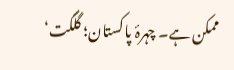ممکن ہے۔ چہرۂ پاکستان؛ گلگت‘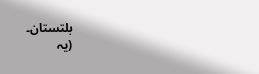بلتستان۔
(یہ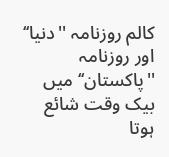کالم روزنامہ ''دنیا‘‘ اور روزنامہ ''پاکستان‘‘ میں بیک وقت شائع ہوتا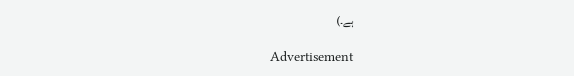ہے۔)

Advertisement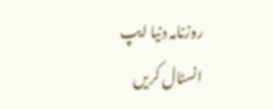روزنامہ دنیا ایپ انسٹال کریں